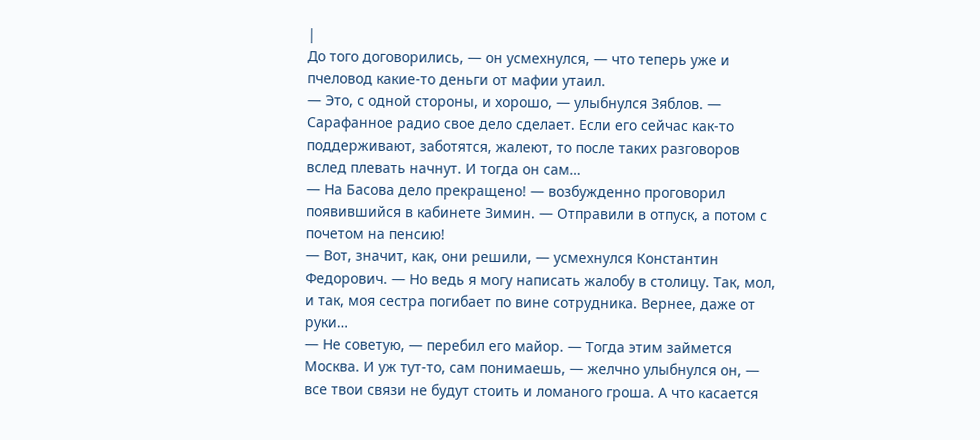|
До того договорились, — он усмехнулся, — что теперь уже и пчеловод какие-то деньги от мафии утаил.
— Это, с одной стороны, и хорошо, — улыбнулся Зяблов. — Сарафанное радио свое дело сделает. Если его сейчас как-то поддерживают, заботятся, жалеют, то после таких разговоров вслед плевать начнут. И тогда он сам…
— На Басова дело прекращено! — возбужденно проговорил появившийся в кабинете Зимин. — Отправили в отпуск, а потом с почетом на пенсию!
— Вот, значит, как, они решили, — усмехнулся Константин Федорович. — Но ведь я могу написать жалобу в столицу. Так, мол, и так, моя сестра погибает по вине сотрудника. Вернее, даже от руки…
— Не советую, — перебил его майор. — Тогда этим займется Москва. И уж тут-то, сам понимаешь, — желчно улыбнулся он, — все твои связи не будут стоить и ломаного гроша. А что касается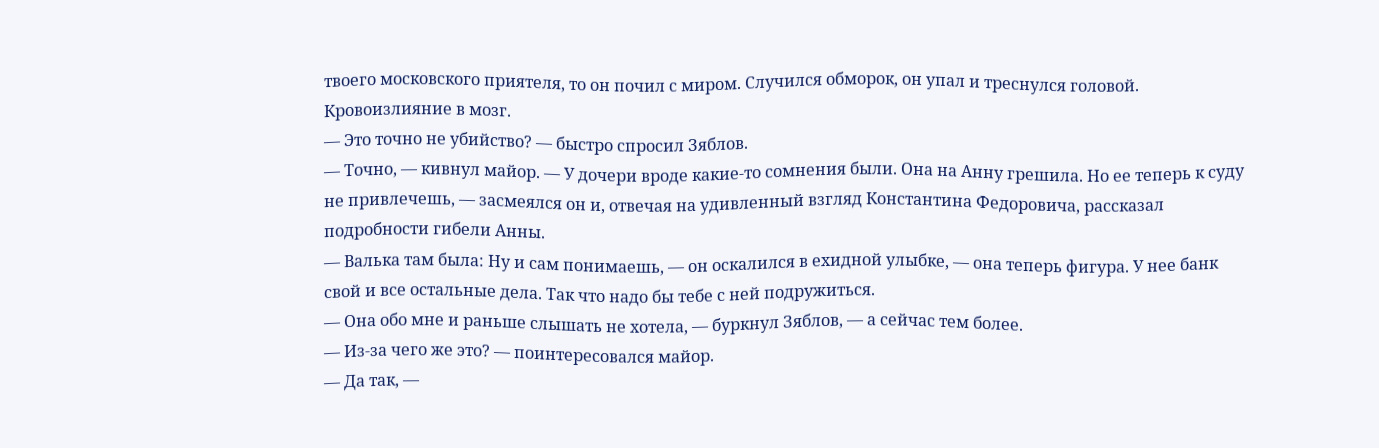твоего московского приятеля, то он почил с миром. Случился обморок, он упал и треснулся головой. Кровоизлияние в мозг.
— Это точно не убийство? — быстро спросил Зяблов.
— Точно, — кивнул майор. — У дочери вроде какие-то сомнения были. Она на Анну грешила. Но ее теперь к суду не привлечешь, — засмеялся он и, отвечая на удивленный взгляд Константина Федоровича, рассказал подробности гибели Анны.
— Валька там была: Ну и сам понимаешь, — он оскалился в ехидной улыбке, — она теперь фигура. У нее банк свой и все остальные дела. Так что надо бы тебе с ней подружиться.
— Она обо мне и раньше слышать не хотела, — буркнул Зяблов, — а сейчас тем более.
— Из-за чего же это? — поинтересовался майор.
— Да так, —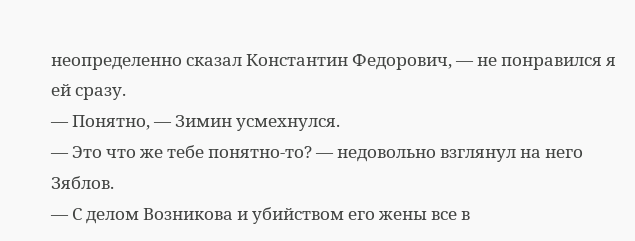неопределенно сказал Константин Федорович, — не понравился я ей сразу.
— Понятно, — Зимин усмехнулся.
— Это что же тебе понятно-то? — недовольно взглянул на него Зяблов.
— С делом Возникова и убийством его жены все в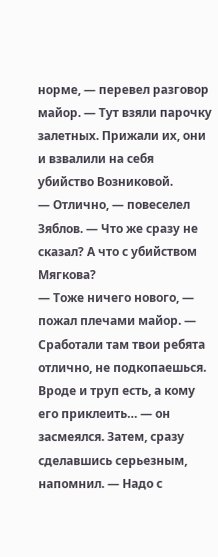норме, — перевел разговор майор. — Тут взяли парочку залетных. Прижали их, они и взвалили на себя убийство Возниковой.
— Отлично, — повеселел Зяблов. — Что же сразу не сказал? А что с убийством Мягкова?
— Тоже ничего нового, — пожал плечами майор. — Сработали там твои ребята отлично, не подкопаешься. Вроде и труп есть, а кому его приклеить… — он засмеялся. Затем, сразу сделавшись серьезным, напомнил. — Надо с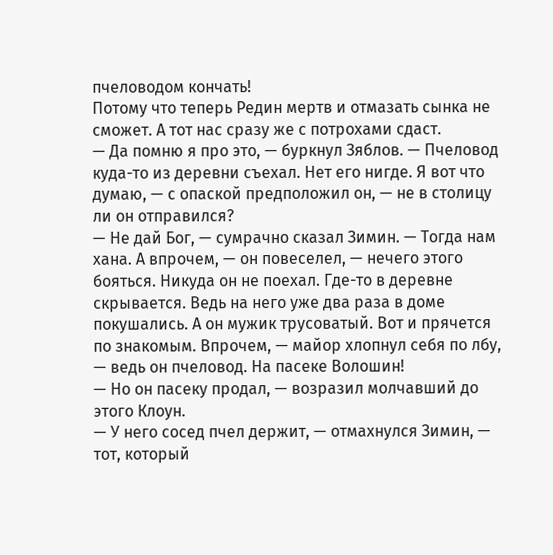пчеловодом кончать!
Потому что теперь Редин мертв и отмазать сынка не сможет. А тот нас сразу же с потрохами сдаст.
— Да помню я про это, — буркнул Зяблов. — Пчеловод куда-то из деревни съехал. Нет его нигде. Я вот что думаю, — с опаской предположил он, — не в столицу ли он отправился?
— Не дай Бог, — сумрачно сказал Зимин. — Тогда нам хана. А впрочем, — он повеселел, — нечего этого бояться. Никуда он не поехал. Где-то в деревне скрывается. Ведь на него уже два раза в доме покушались. А он мужик трусоватый. Вот и прячется по знакомым. Впрочем, — майор хлопнул себя по лбу, — ведь он пчеловод. На пасеке Волошин!
— Но он пасеку продал, — возразил молчавший до этого Клоун.
— У него сосед пчел держит, — отмахнулся Зимин, — тот, который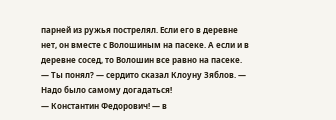парней из ружья пострелял. Если его в деревне нет, он вместе с Волошиным на пасеке. А если и в деревне сосед, то Волошин все равно на пасеке.
— Ты понял? — сердито сказал Клоуну Зяблов. — Надо было самому догадаться!
— Константин Федорович! — в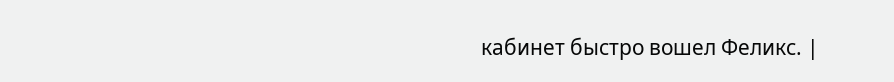кабинет быстро вошел Феликс. |